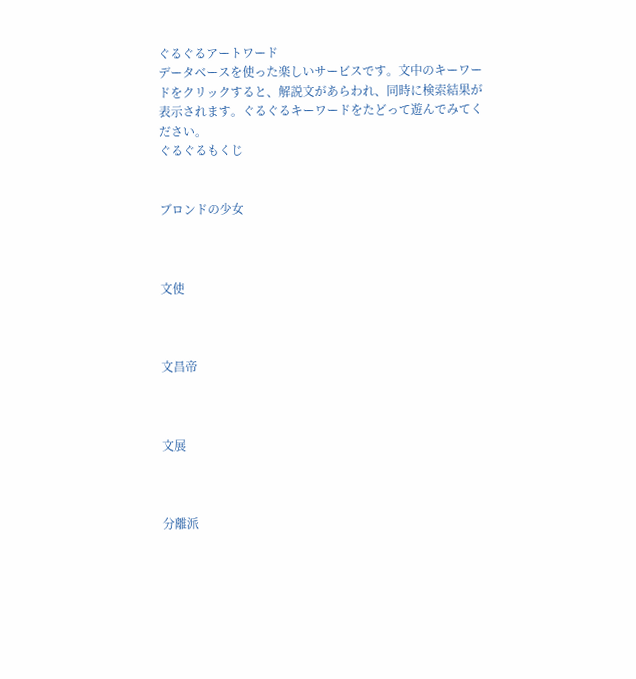ぐるぐるアートワード
データベースを使った楽しいサービスです。文中のキーワードをクリックすると、解説文があらわれ、同時に検索結果が表示されます。ぐるぐるキーワードをたどって遊んでみてください。
ぐるぐるもくじ


ブロンドの少女



文使



文昌帝



文展



分離派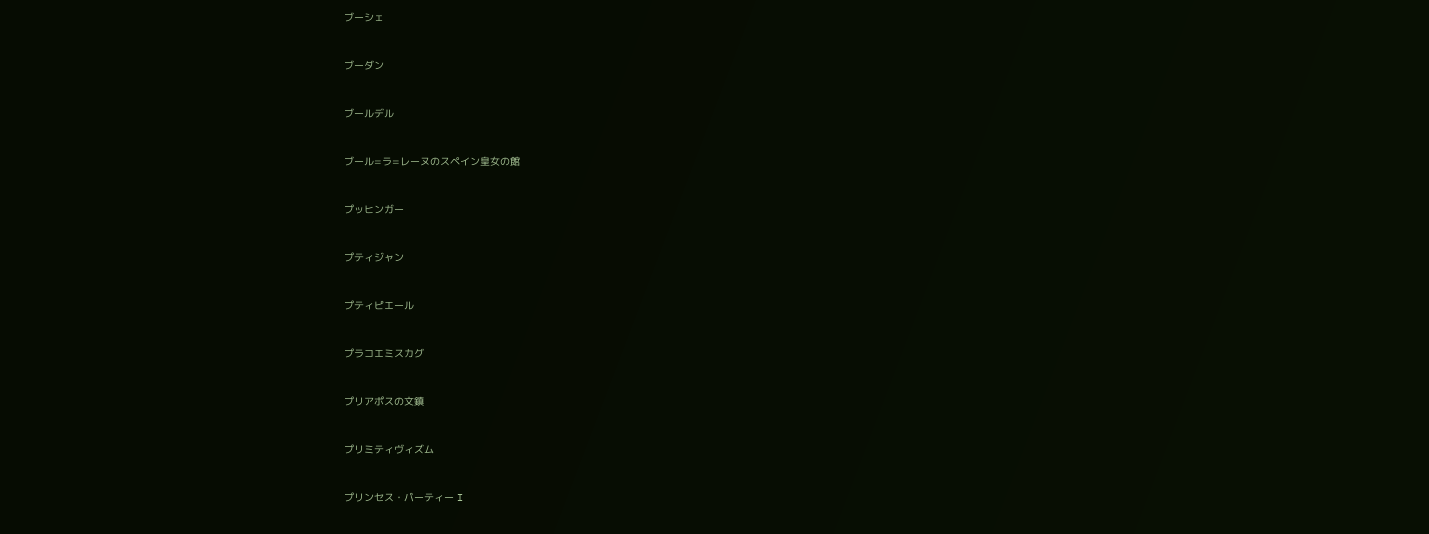ブーシェ



ブーダン



ブールデル



ブール=ラ=レーヌのスペイン皇女の館



プッヒンガー



プティジャン



プティピエール



プラコエミスカグ



プリアポスの文鎮



プリミティヴィズム



プリンセス・パーティー I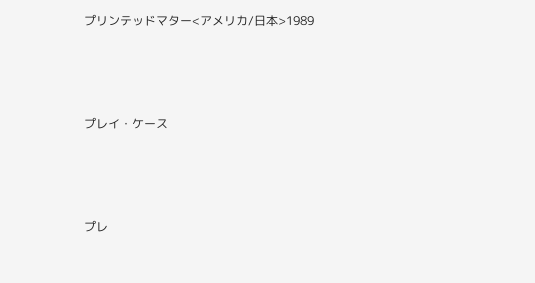プリンテッドマター<アメリカ/日本>1989



プレイ・ケース



プレ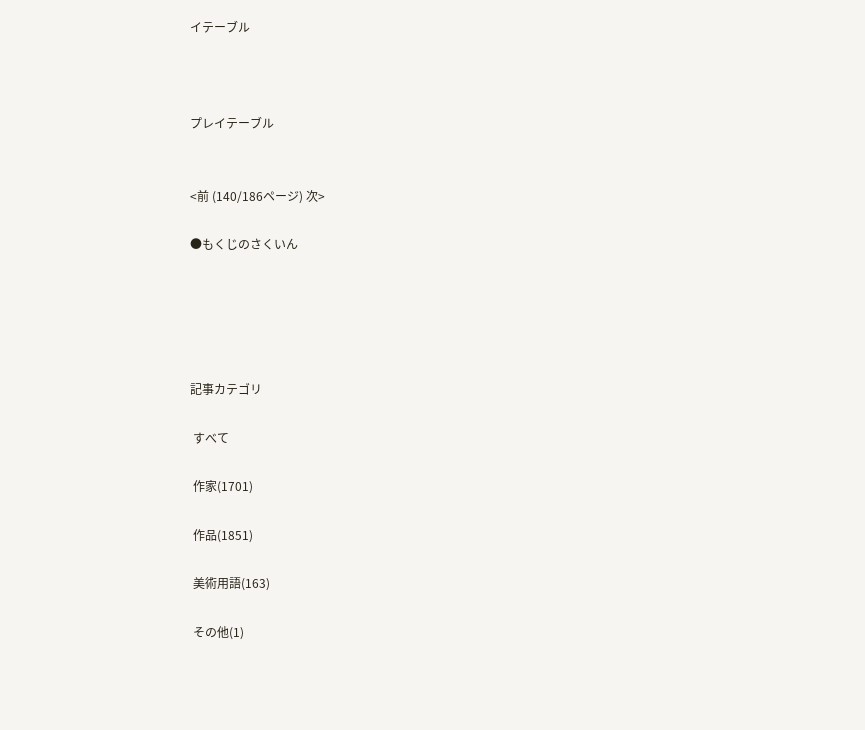イテーブル



プレイテーブル


<前 (140/186ページ) 次>

●もくじのさくいん





記事カテゴリ

 すべて

 作家(1701)

 作品(1851)

 美術用語(163)

 その他(1)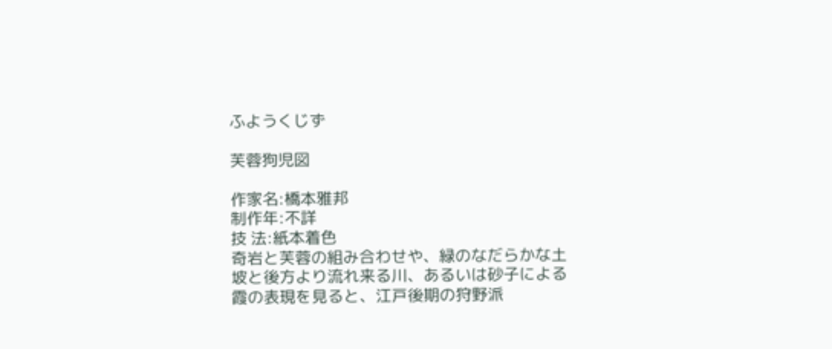ふようくじず

芙蓉狗児図

作家名:橋本雅邦
制作年:不詳
技 法:紙本着色
奇岩と芙蓉の組み合わせや、緑のなだらかな土坡と後方より流れ来る川、あるいは砂子による霞の表現を見ると、江戸後期の狩野派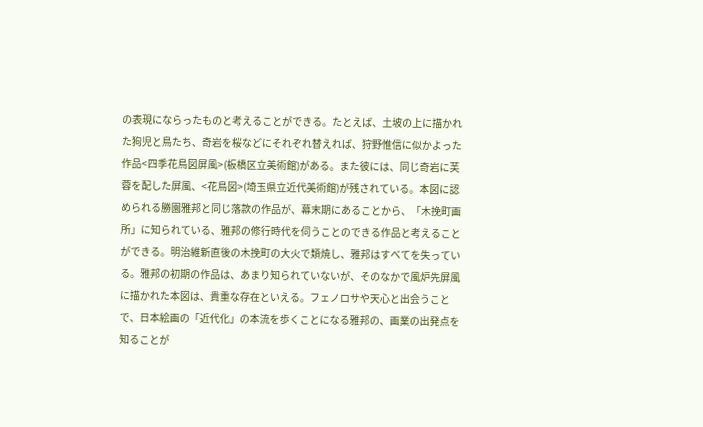の表現にならったものと考えることができる。たとえば、土坡の上に描かれた狗児と鳥たち、奇岩を桜などにそれぞれ替えれば、狩野惟信に似かよった作品<四季花鳥図屏風>(板橋区立美術館)がある。また彼には、同じ奇岩に芙蓉を配した屏風、<花鳥図>(埼玉県立近代美術館)が残されている。本図に認められる勝園雅邦と同じ落款の作品が、幕末期にあることから、「木挽町画所」に知られている、雅邦の修行時代を伺うことのできる作品と考えることができる。明治維新直後の木挽町の大火で類焼し、雅邦はすべてを失っている。雅邦の初期の作品は、あまり知られていないが、そのなかで風炉先屏風に描かれた本図は、貴重な存在といえる。フェノロサや天心と出会うことで、日本絵画の「近代化」の本流を歩くことになる雅邦の、画業の出発点を知ることが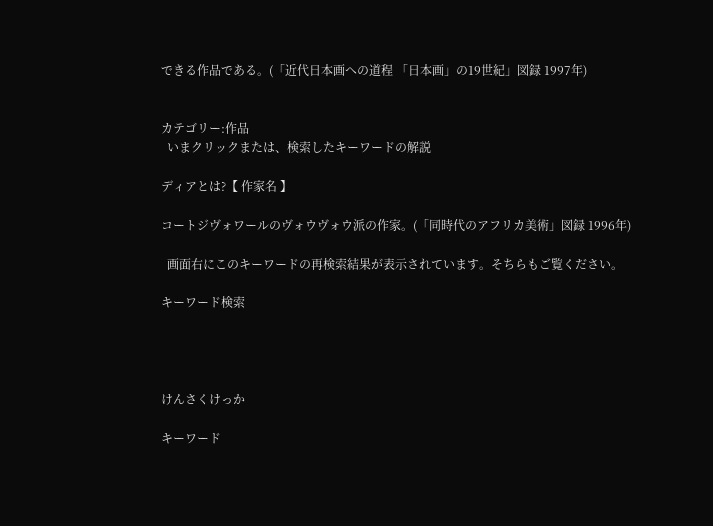できる作品である。(「近代日本画への道程 「日本画」の19世紀」図録 1997年)


カテゴリー:作品
  いまクリックまたは、検索したキーワードの解説

ディアとは?【 作家名 】

コートジヴォワールのヴォウヴォウ派の作家。(「同時代のアフリカ美術」図録 1996年)

  画面右にこのキーワードの再検索結果が表示されています。そちらもご覧ください。

キーワード検索




けんさくけっか

キーワード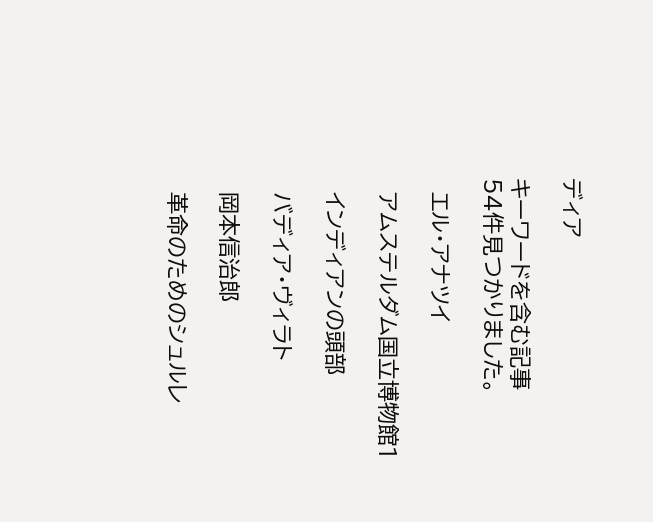ディア

キーワードを含む記事
54件見つかりました。

  エル・アナツイ

  アムステルダム国立博物館1

  インディアンの頭部

  バディア・ヴィラト

  岡本信治郎

  革命のためのシュルレ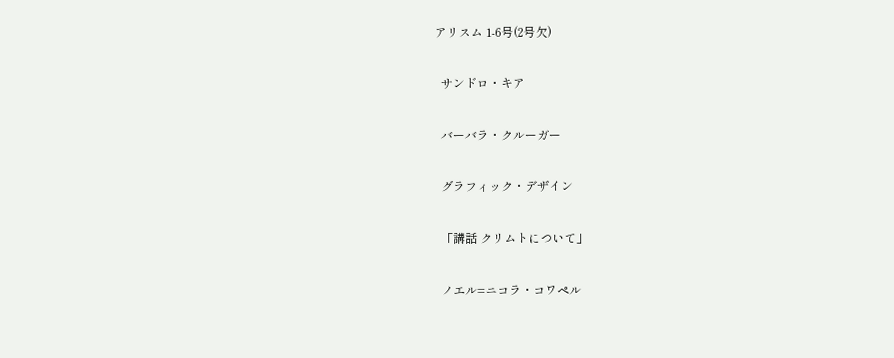アリスム 1-6号(2号欠)

  サンドロ・キア

  バーバラ・クルーガー

  グラフィック・デザイン

  「講話 クリムトについて」

  ノエル=ニコラ・コワペル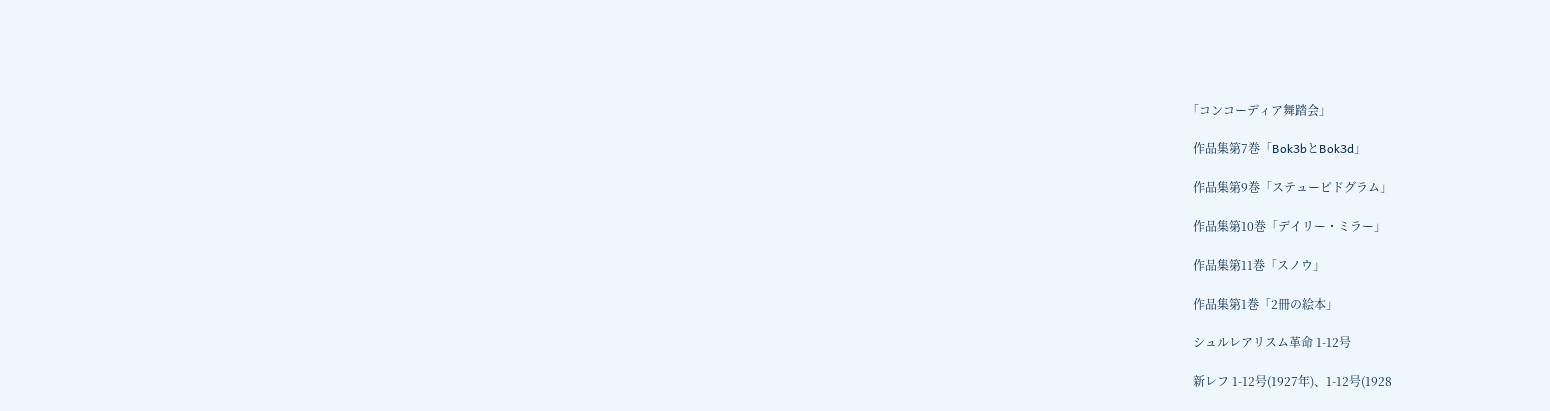「コンコーディア舞踏会」

  作品集第7巻「Bok3bとBok3d」

  作品集第9巻「ステューピドグラム」

  作品集第10巻「デイリー・ミラー」

  作品集第11巻「スノウ」

  作品集第1巻「2冊の絵本」

  シュルレアリスム革命 1-12号

  新レフ 1-12号(1927年)、1-12号(1928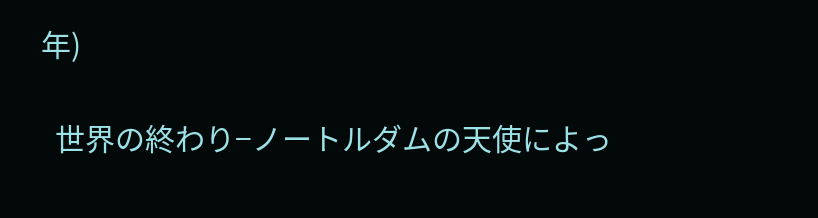年)

  世界の終わり−ノートルダムの天使によっ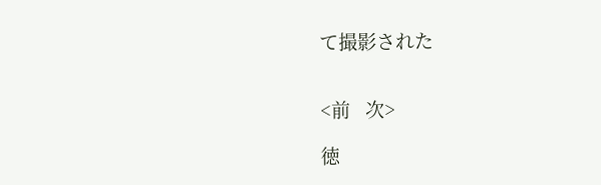て撮影された


<前   次>

徳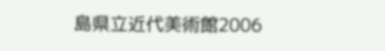島県立近代美術館2006